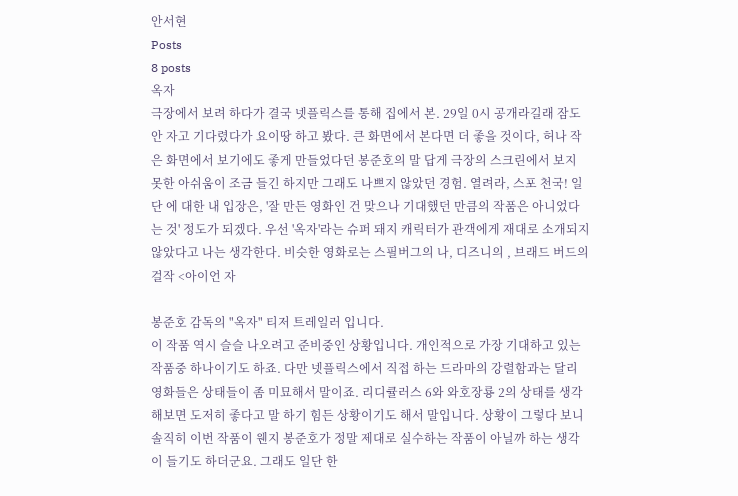안서현
Posts
8 posts
옥자
극장에서 보려 하다가 결국 넷플릭스를 통해 집에서 본. 29일 0시 공개라길래 잠도 안 자고 기다렸다가 요이땅 하고 봤다. 큰 화면에서 본다면 더 좋을 것이다, 허나 작은 화면에서 보기에도 좋게 만들었다던 봉준호의 말 답게 극장의 스크린에서 보지 못한 아쉬움이 조금 들긴 하지만 그래도 나쁘지 않았던 경험. 열려라, 스포 천국! 일단 에 대한 내 입장은, '잘 만든 영화인 건 맞으나 기대했던 만큼의 작품은 아니었다는 것' 정도가 되겠다. 우선 '옥자'라는 슈퍼 돼지 캐릭터가 관객에게 재대로 소개되지 않았다고 나는 생각한다. 비슷한 영화로는 스필버그의 나, 디즈니의 , 브래드 버드의 걸작 <아이언 자

봉준호 감독의 "옥자" 티저 트레일러 입니다.
이 작품 역시 슬슬 나오려고 준비중인 상황입니다. 개인적으로 가장 기대하고 있는 작품중 하나이기도 하죠. 다만 넷플릭스에서 직접 하는 드라마의 강렬함과는 달리 영화들은 상태들이 좀 미묘해서 말이죠. 리디큘러스 6와 와호장룡 2의 상태를 생각 해보면 도저히 좋다고 말 하기 힘든 상황이기도 해서 말입니다. 상황이 그렇다 보니 솔직히 이번 작품이 웬지 봉준호가 정말 제대로 실수하는 작품이 아닐까 하는 생각이 들기도 하더군요. 그래도 일단 한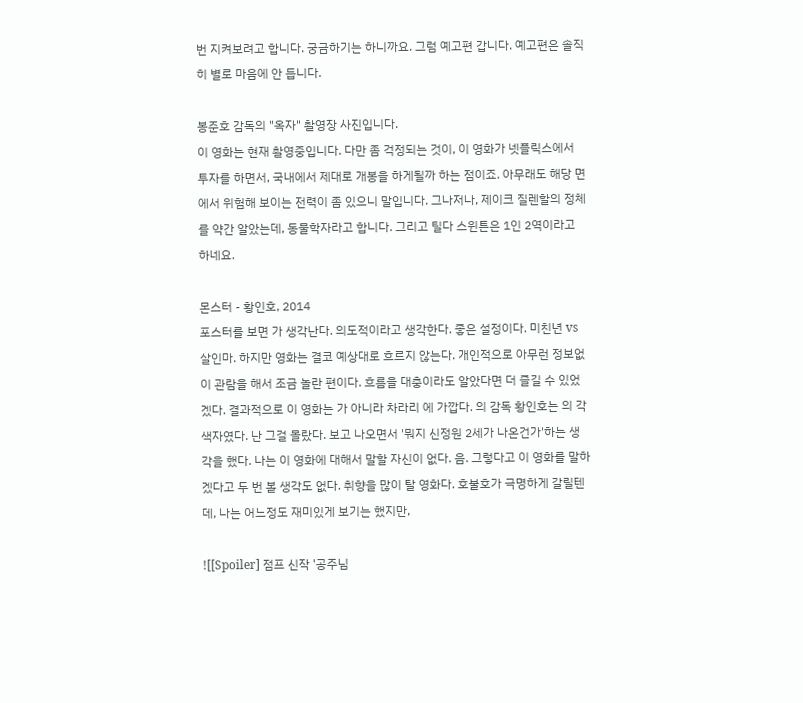번 지켜보려고 합니다. 궁금하기는 하니까요. 그럼 예고편 갑니다. 예고편은 솔직히 별로 마음에 안 듭니다.

봉준호 감독의 "옥자" 촬영장 사진입니다.
이 영화는 현재 촬영중입니다. 다만 좀 걱정되는 것이, 이 영화가 넷플릭스에서 투자를 하면서, 국내에서 제대로 개봉을 하게될까 하는 점이죠. 아무래도 해당 면에서 위험해 보이는 전력이 좀 있으니 말입니다. 그나저나, 제이크 질렌할의 정체를 약간 알았는데, 동물학자라고 합니다. 그리고 틸다 스윈튼은 1인 2역이라고 하네요.

몬스터 - 황인호, 2014
포스터를 보면 가 생각난다. 의도적이라고 생각한다. 좋은 설정이다. 미친년 vs 살인마. 하지만 영화는 결코 예상대로 흐르지 않는다. 개인적으로 아무런 정보없이 관람을 해서 조금 놀란 편이다. 흐름을 대충이라도 알았다면 더 즐길 수 있었겠다. 결과적으로 이 영화는 가 아니라 차라리 에 가깝다. 의 감독 황인호는 의 각색자였다. 난 그걸 몰랐다. 보고 나오면서 '뭐지 신정원 2세가 나온건가'하는 생각을 했다. 나는 이 영화에 대해서 말할 자신이 없다. 음. 그렇다고 이 영화를 말하겠다고 두 번 볼 생각도 없다. 취향을 많이 탈 영화다. 호불호가 극명하게 갈릴텐데, 나는 어느정도 재미있게 보기는 했지만,

![[Spoiler] 점프 신작 '공주님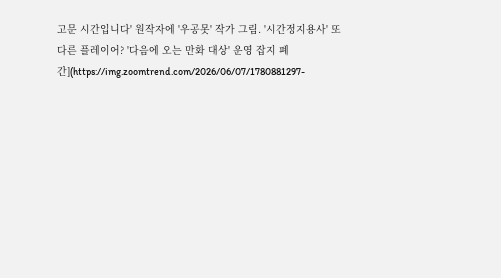고문 시간입니다' 원작자에 '우공못' 작가 그림. '시간정지용사' 또다른 플레이어? '다음에 오는 만화 대상' 운영 잡지 폐간](https://img.zoomtrend.com/2026/06/07/1780881297-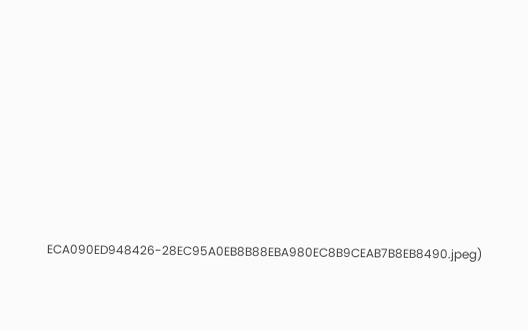ECA090ED948426-28EC95A0EB8B88EBA980EC8B9CEAB7B8EB8490.jpeg)